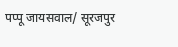पप्पू जायसवाल/ सूरजपुर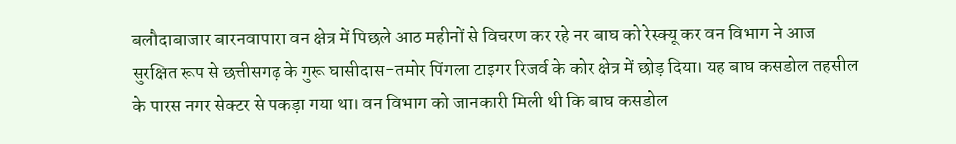बलौदाबाजार बारनवापारा वन क्षेत्र में पिछले आठ महीनों से विचरण कर रहे नर बाघ को रेस्क्यू कर वन विभाग ने आज सुरक्षित रूप से छत्तीसगढ़ के गुरू घासीदास-तमोर पिंगला टाइगर रिजर्व के कोर क्षेत्र में छोड़ दिया। यह बाघ कसडोल तहसील के पारस नगर सेक्टर से पकड़ा गया था। वन विभाग को जानकारी मिली थी कि बाघ कसडोल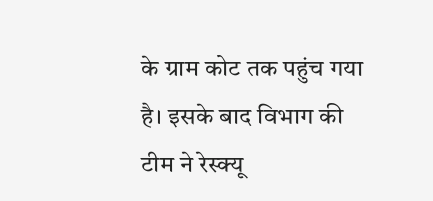के ग्राम कोट तक पहुंच गया है। इसके बाद विभाग की टीम ने रेस्क्यू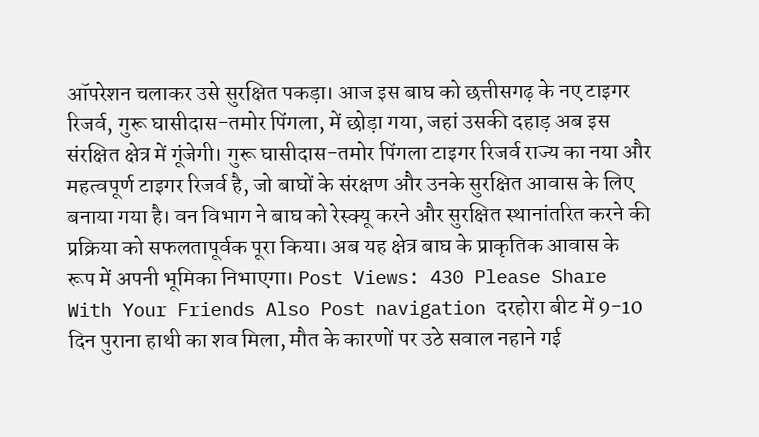ऑपरेशन चलाकर उसे सुरक्षित पकड़ा। आज इस बाघ को छत्तीसगढ़ के नए टाइगर रिजर्व, गुरू घासीदास-तमोर पिंगला, में छोड़ा गया, जहां उसकी दहाड़ अब इस संरक्षित क्षेत्र में गूंजेगी। गुरू घासीदास-तमोर पिंगला टाइगर रिजर्व राज्य का नया और महत्वपूर्ण टाइगर रिजर्व है, जो बाघों के संरक्षण और उनके सुरक्षित आवास के लिए बनाया गया है। वन विभाग ने बाघ को रेस्क्यू करने और सुरक्षित स्थानांतरित करने की प्रक्रिया को सफलतापूर्वक पूरा किया। अब यह क्षेत्र बाघ के प्राकृतिक आवास के रूप में अपनी भूमिका निभाएगा। Post Views: 430 Please Share With Your Friends Also Post navigation दरहोरा बीट में 9-10 दिन पुराना हाथी का शव मिला, मौत के कारणों पर उठे सवाल नहाने गई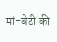मां-बेटी की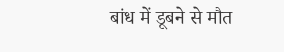बांध में डूबने से मौत